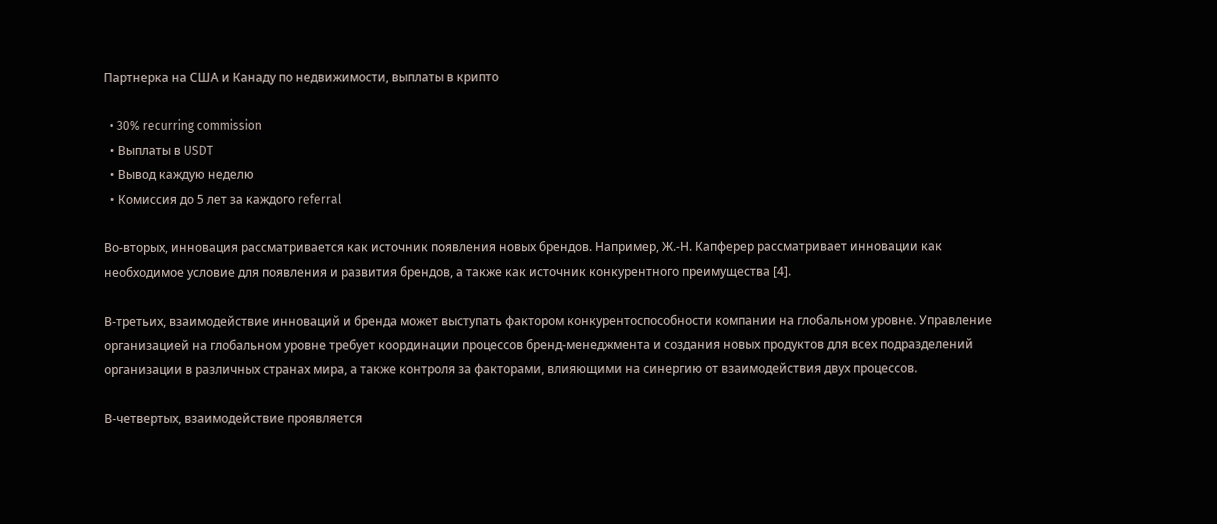Партнерка на США и Канаду по недвижимости, выплаты в крипто

  • 30% recurring commission
  • Выплаты в USDT
  • Вывод каждую неделю
  • Комиссия до 5 лет за каждого referral

Во-вторых, инновация рассматривается как источник появления новых брендов. Например, Ж.-Н. Капферер рассматривает инновации как необходимое условие для появления и развития брендов, а также как источник конкурентного преимущества [4].

В-третьих, взаимодействие инноваций и бренда может выступать фактором конкурентоспособности компании на глобальном уровне. Управление организацией на глобальном уровне требует координации процессов бренд-менеджмента и создания новых продуктов для всех подразделений организации в различных странах мира, а также контроля за факторами, влияющими на синергию от взаимодействия двух процессов.

В-четвертых, взаимодействие проявляется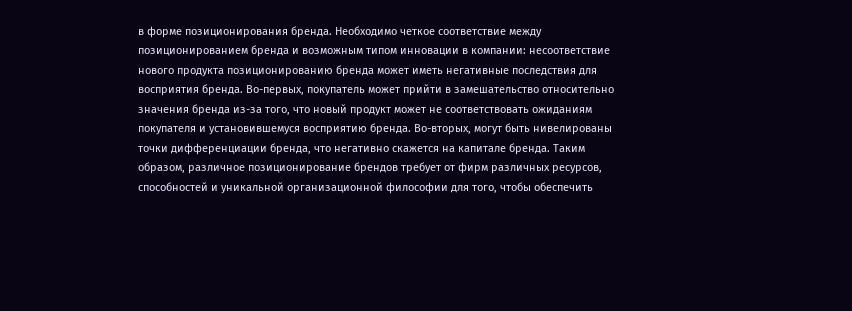в форме позиционирования бренда. Необходимо четкое соответствие между позиционированием бренда и возможным типом инновации в компании: несоответствие нового продукта позиционированию бренда может иметь негативные последствия для восприятия бренда. Во-первых, покупатель может прийти в замешательство относительно значения бренда из-за того, что новый продукт может не соответствовать ожиданиям покупателя и установившемуся восприятию бренда. Во-вторых, могут быть нивелированы точки дифференциации бренда, что негативно скажется на капитале бренда. Таким образом, различное позиционирование брендов требует от фирм различных ресурсов, способностей и уникальной организационной философии для того, чтобы обеспечить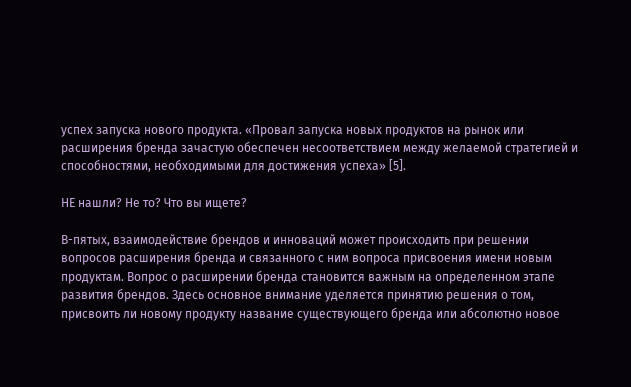успех запуска нового продукта. «Провал запуска новых продуктов на рынок или расширения бренда зачастую обеспечен несоответствием между желаемой стратегией и способностями, необходимыми для достижения успеха» [5].

НЕ нашли? Не то? Что вы ищете?

В-пятых, взаимодействие брендов и инноваций может происходить при решении вопросов расширения бренда и связанного с ним вопроса присвоения имени новым продуктам. Вопрос о расширении бренда становится важным на определенном этапе развития брендов. Здесь основное внимание уделяется принятию решения о том, присвоить ли новому продукту название существующего бренда или абсолютно новое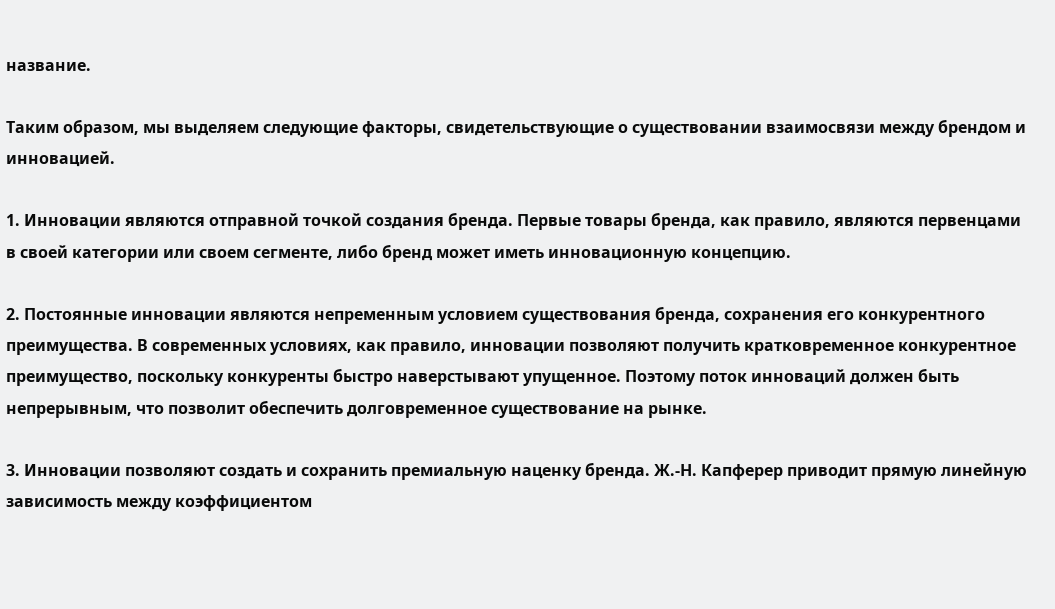название.

Таким образом, мы выделяем следующие факторы, свидетельствующие о существовании взаимосвязи между брендом и инновацией.

1. Инновации являются отправной точкой создания бренда. Первые товары бренда, как правило, являются первенцами в своей категории или своем сегменте, либо бренд может иметь инновационную концепцию.

2. Постоянные инновации являются непременным условием существования бренда, сохранения его конкурентного преимущества. В современных условиях, как правило, инновации позволяют получить кратковременное конкурентное преимущество, поскольку конкуренты быстро наверстывают упущенное. Поэтому поток инноваций должен быть непрерывным, что позволит обеспечить долговременное существование на рынке.

3. Инновации позволяют создать и сохранить премиальную наценку бренда. Ж.-Н. Капферер приводит прямую линейную зависимость между коэффициентом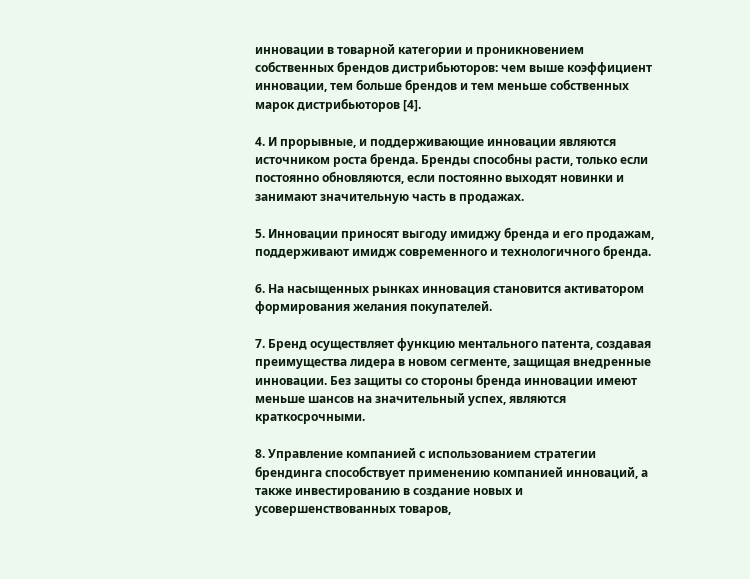инновации в товарной категории и проникновением собственных брендов дистрибьюторов: чем выше коэффициент инновации, тем больше брендов и тем меньше собственных марок дистрибьюторов [4].

4. И прорывные, и поддерживающие инновации являются источником роста бренда. Бренды способны расти, только если постоянно обновляются, если постоянно выходят новинки и занимают значительную часть в продажах.

5. Инновации приносят выгоду имиджу бренда и его продажам, поддерживают имидж современного и технологичного бренда.

6. На насыщенных рынках инновация становится активатором формирования желания покупателей.

7. Бренд осуществляет функцию ментального патента, создавая преимущества лидера в новом сегменте, защищая внедренные инновации. Без защиты со стороны бренда инновации имеют меньше шансов на значительный успех, являются краткосрочными.

8. Управление компанией с использованием стратегии брендинга способствует применению компанией инноваций, а также инвестированию в создание новых и усовершенствованных товаров,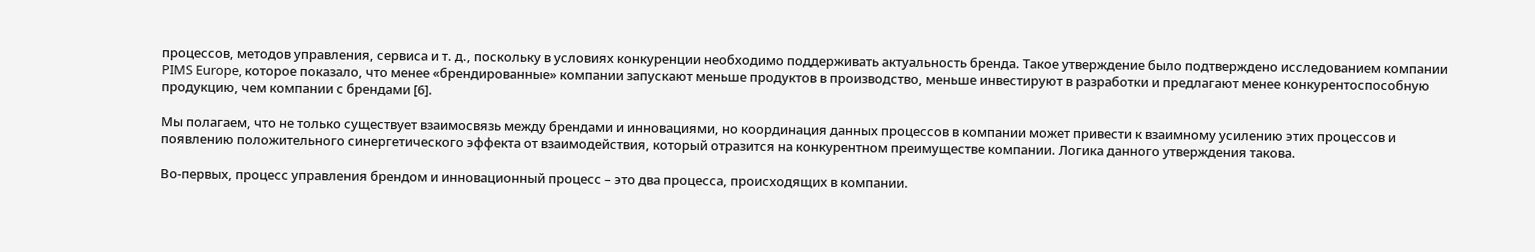процессов, методов управления, сервиса и т. д., поскольку в условиях конкуренции необходимо поддерживать актуальность бренда. Такое утверждение было подтверждено исследованием компании PIMS Europe, которое показало, что менее «брендированные» компании запускают меньше продуктов в производство, меньше инвестируют в разработки и предлагают менее конкурентоспособную продукцию, чем компании с брендами [6].

Мы полагаем, что не только существует взаимосвязь между брендами и инновациями, но координация данных процессов в компании может привести к взаимному усилению этих процессов и появлению положительного синергетического эффекта от взаимодействия, который отразится на конкурентном преимуществе компании. Логика данного утверждения такова.

Во-первых, процесс управления брендом и инновационный процесс – это два процесса, происходящих в компании.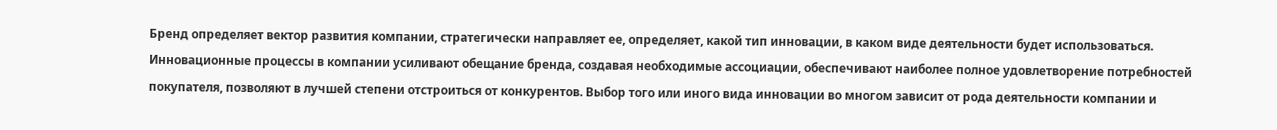Бренд определяет вектор развития компании, стратегически направляет ее, определяет, какой тип инновации, в каком виде деятельности будет использоваться. Инновационные процессы в компании усиливают обещание бренда, создавая необходимые ассоциации, обеспечивают наиболее полное удовлетворение потребностей покупателя, позволяют в лучшей степени отстроиться от конкурентов. Выбор того или иного вида инновации во многом зависит от рода деятельности компании и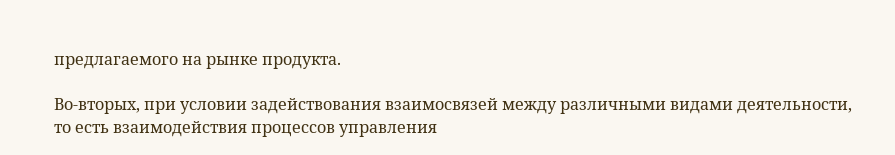предлагаемого на рынке продукта.

Во-вторых, при условии задействования взаимосвязей между различными видами деятельности, то есть взаимодействия процессов управления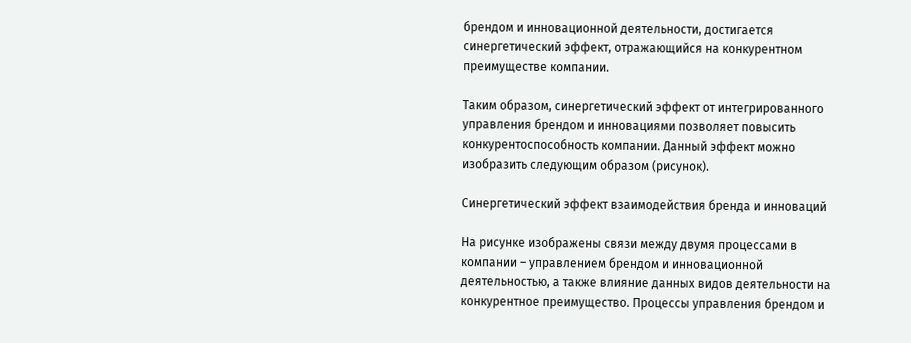брендом и инновационной деятельности, достигается синергетический эффект, отражающийся на конкурентном преимуществе компании.

Таким образом, синергетический эффект от интегрированного управления брендом и инновациями позволяет повысить конкурентоспособность компании. Данный эффект можно изобразить следующим образом (рисунок).

Синергетический эффект взаимодействия бренда и инноваций

На рисунке изображены связи между двумя процессами в компании – управлением брендом и инновационной деятельностью, а также влияние данных видов деятельности на конкурентное преимущество. Процессы управления брендом и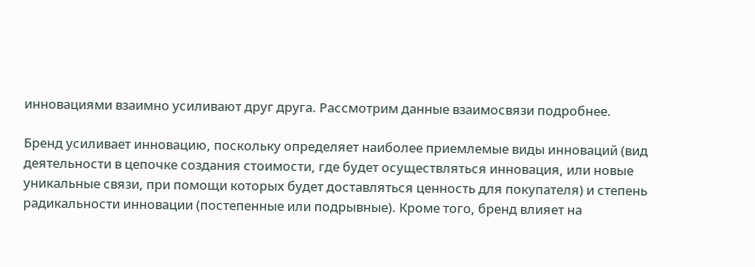инновациями взаимно усиливают друг друга. Рассмотрим данные взаимосвязи подробнее.

Бренд усиливает инновацию, поскольку определяет наиболее приемлемые виды инноваций (вид деятельности в цепочке создания стоимости, где будет осуществляться инновация, или новые уникальные связи, при помощи которых будет доставляться ценность для покупателя) и степень радикальности инновации (постепенные или подрывные). Кроме того, бренд влияет на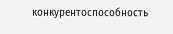конкурентоспособность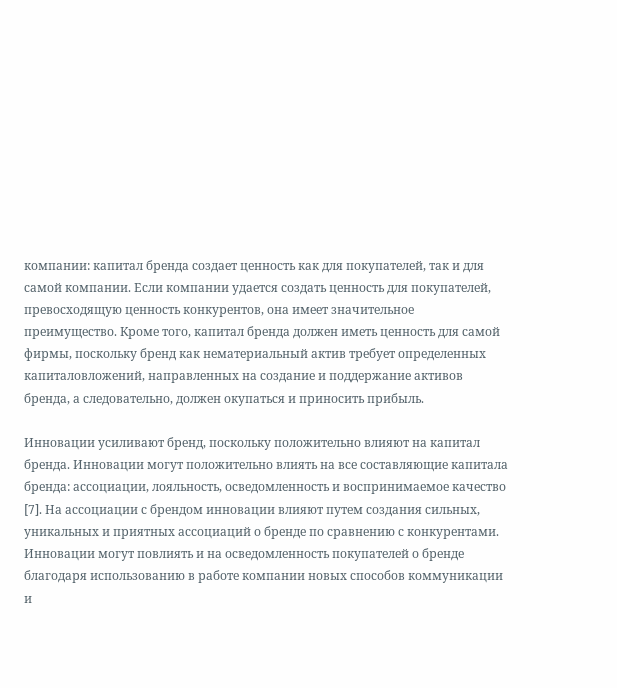компании: капитал бренда создает ценность как для покупателей, так и для самой компании. Если компании удается создать ценность для покупателей, превосходящую ценность конкурентов, она имеет значительное преимущество. Кроме того, капитал бренда должен иметь ценность для самой фирмы, поскольку бренд как нематериальный актив требует определенных капиталовложений, направленных на создание и поддержание активов бренда, а следовательно, должен окупаться и приносить прибыль.

Инновации усиливают бренд, поскольку положительно влияют на капитал бренда. Инновации могут положительно влиять на все составляющие капитала бренда: ассоциации, лояльность, осведомленность и воспринимаемое качество [7]. На ассоциации с брендом инновации влияют путем создания сильных, уникальных и приятных ассоциаций о бренде по сравнению с конкурентами. Инновации могут повлиять и на осведомленность покупателей о бренде благодаря использованию в работе компании новых способов коммуникации и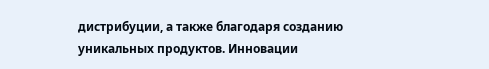дистрибуции, а также благодаря созданию уникальных продуктов. Инновации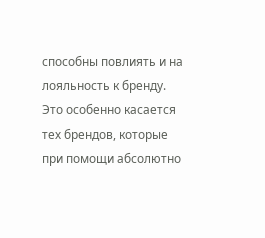способны повлиять и на лояльность к бренду. Это особенно касается тех брендов, которые при помощи абсолютно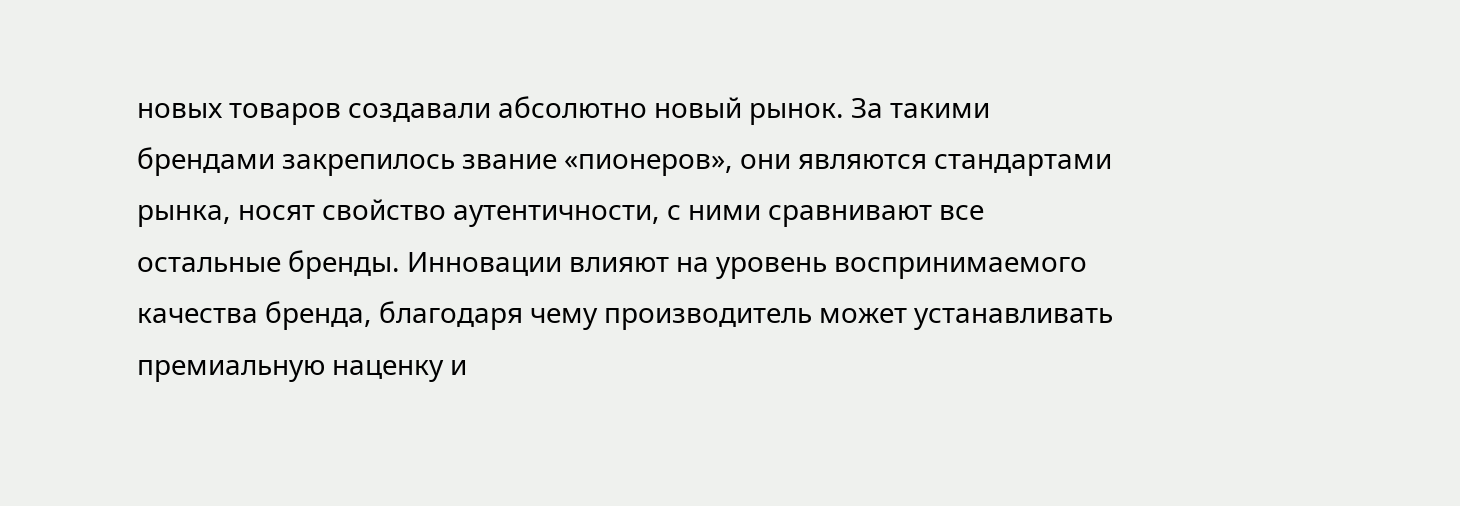новых товаров создавали абсолютно новый рынок. За такими брендами закрепилось звание «пионеров», они являются стандартами рынка, носят свойство аутентичности, с ними сравнивают все остальные бренды. Инновации влияют на уровень воспринимаемого качества бренда, благодаря чему производитель может устанавливать премиальную наценку и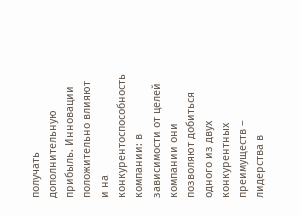получать дополнительную прибыль. Инновации положительно влияют и на конкурентоспособность компании: в зависимости от целей компании они позволяют добиться одного из двух конкурентных преимуществ – лидерства в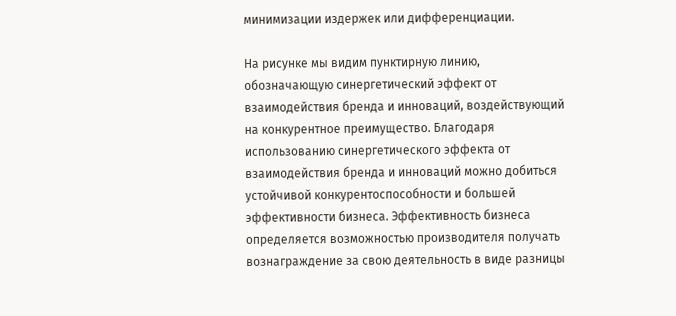минимизации издержек или дифференциации.

На рисунке мы видим пунктирную линию, обозначающую синергетический эффект от взаимодействия бренда и инноваций, воздействующий на конкурентное преимущество. Благодаря использованию синергетического эффекта от взаимодействия бренда и инноваций можно добиться устойчивой конкурентоспособности и большей эффективности бизнеса. Эффективность бизнеса определяется возможностью производителя получать вознаграждение за свою деятельность в виде разницы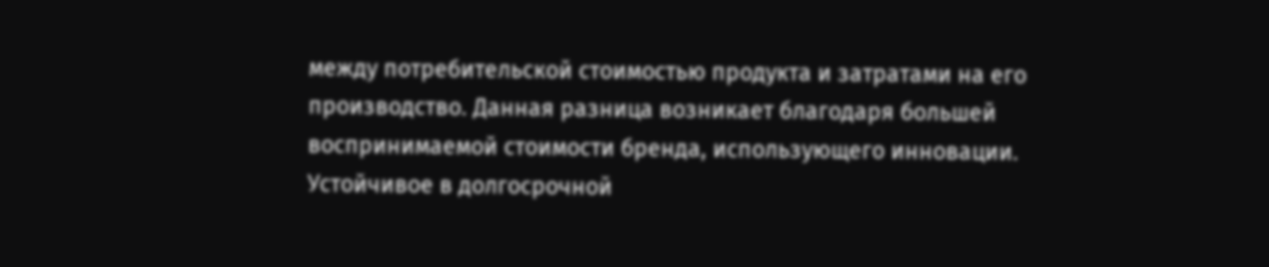между потребительской стоимостью продукта и затратами на его производство. Данная разница возникает благодаря большей воспринимаемой стоимости бренда, использующего инновации. Устойчивое в долгосрочной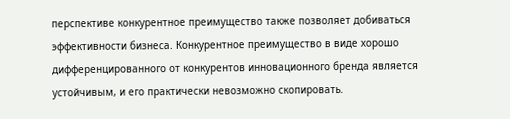перспективе конкурентное преимущество также позволяет добиваться эффективности бизнеса. Конкурентное преимущество в виде хорошо дифференцированного от конкурентов инновационного бренда является устойчивым, и его практически невозможно скопировать.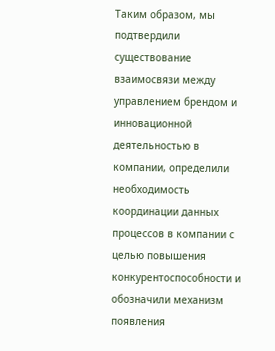Таким образом, мы подтвердили существование взаимосвязи между управлением брендом и инновационной деятельностью в компании, определили необходимость координации данных процессов в компании с целью повышения конкурентоспособности и обозначили механизм появления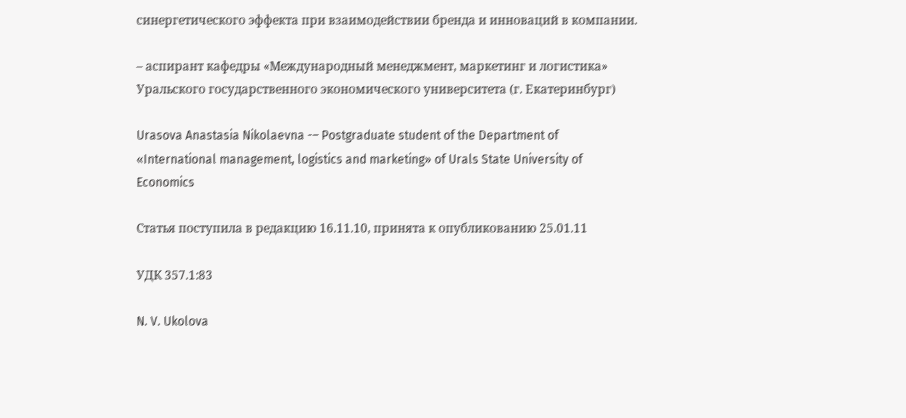синергетического эффекта при взаимодействии бренда и инноваций в компании.

– аспирант кафедры «Международный менеджмент, маркетинг и логистика» Уральского государственного экономического университета (г. Екатеринбург)

Urasova Anastasia Nikolaevna -– Postgraduate student of the Department of «International management, logistics and marketing» of Urals State University of Economics

Статья поступила в редакцию 16.11.10, принята к опубликованию 25.01.11

УДК 357.1:83

N. V. Ukolova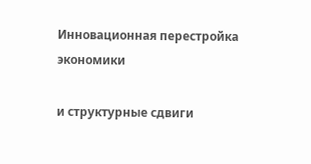Инновационная перестройка экономики

и структурные сдвиги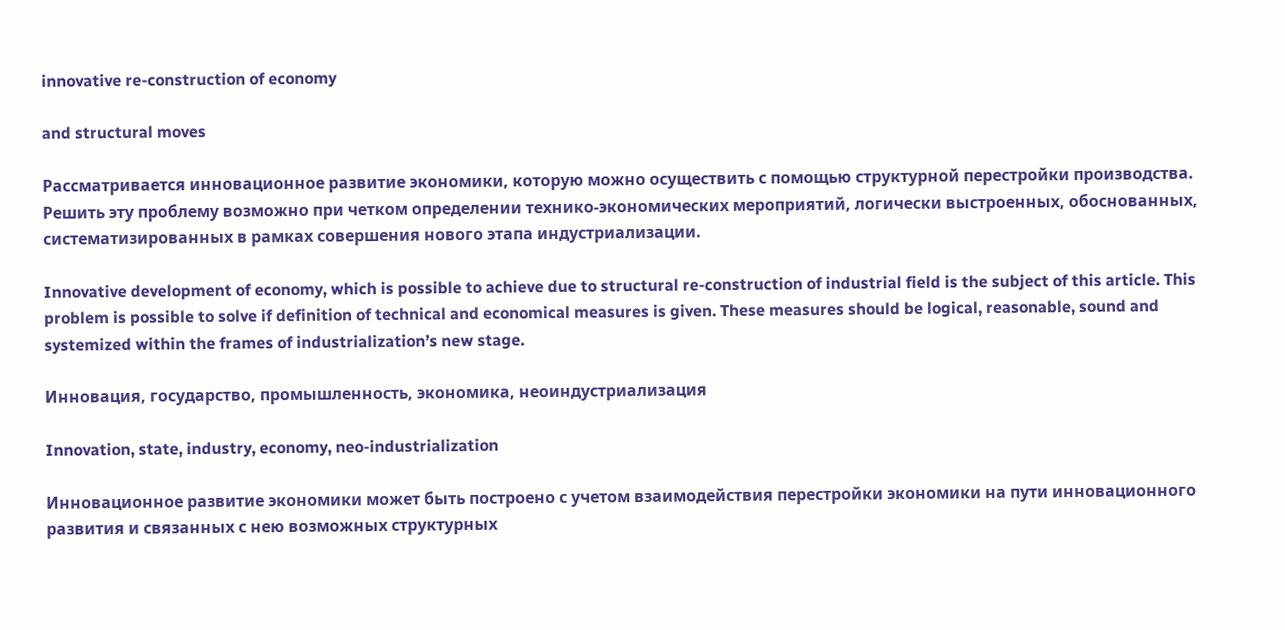innovative re-construction of economy

and structural moves

Рассматривается инновационное развитие экономики, которую можно осуществить с помощью структурной перестройки производства. Решить эту проблему возможно при четком определении технико-экономических мероприятий, логически выстроенных, обоснованных, систематизированных в рамках совершения нового этапа индустриализации.

Innovative development of economy, which is possible to achieve due to structural re-construction of industrial field is the subject of this article. This problem is possible to solve if definition of technical and economical measures is given. These measures should be logical, reasonable, sound and systemized within the frames of industrialization’s new stage.

Инновация, государство, промышленность, экономика, неоиндустриализация

Innovation, state, industry, economy, neo-industrialization

Инновационное развитие экономики может быть построено с учетом взаимодействия перестройки экономики на пути инновационного развития и связанных с нею возможных структурных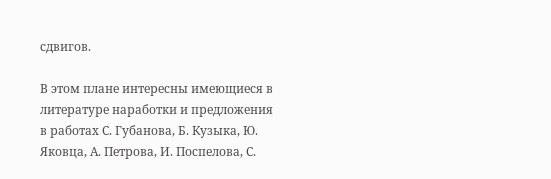сдвигов.

В этом плане интересны имеющиеся в литературе наработки и предложения в работах С. Губанова, Б. Кузыка, Ю. Яковца, А. Петрова, И. Поспелова, С.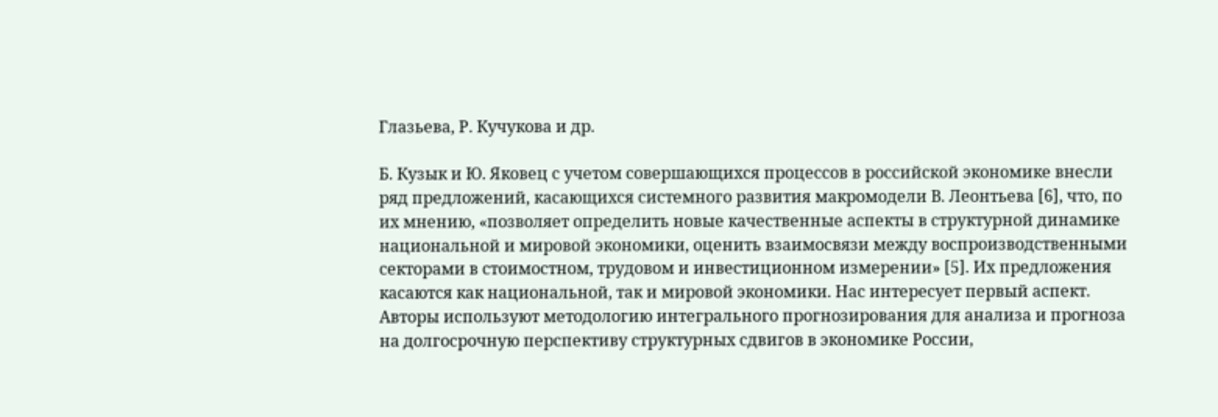Глазьева, Р. Кучукова и др.

Б. Кузык и Ю. Яковец с учетом совершающихся процессов в российской экономике внесли ряд предложений, касающихся системного развития макромодели В. Леонтьева [6], что, по их мнению, «позволяет определить новые качественные аспекты в структурной динамике национальной и мировой экономики, оценить взаимосвязи между воспроизводственными секторами в стоимостном, трудовом и инвестиционном измерении» [5]. Их предложения касаются как национальной, так и мировой экономики. Нас интересует первый аспект. Авторы используют методологию интегрального прогнозирования для анализа и прогноза на долгосрочную перспективу структурных сдвигов в экономике России,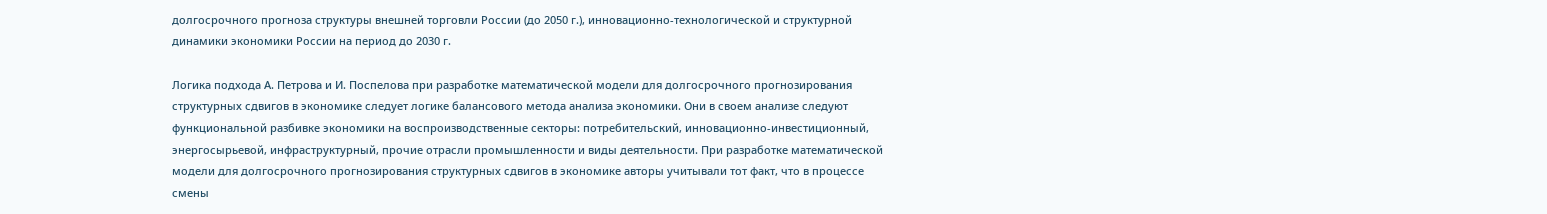долгосрочного прогноза структуры внешней торговли России (до 2050 г.), инновационно-технологической и структурной динамики экономики России на период до 2030 г.

Логика подхода А. Петрова и И. Поспелова при разработке математической модели для долгосрочного прогнозирования структурных сдвигов в экономике следует логике балансового метода анализа экономики. Они в своем анализе следуют функциональной разбивке экономики на воспроизводственные секторы: потребительский, инновационно-инвестиционный, энергосырьевой, инфраструктурный, прочие отрасли промышленности и виды деятельности. При разработке математической модели для долгосрочного прогнозирования структурных сдвигов в экономике авторы учитывали тот факт, что в процессе смены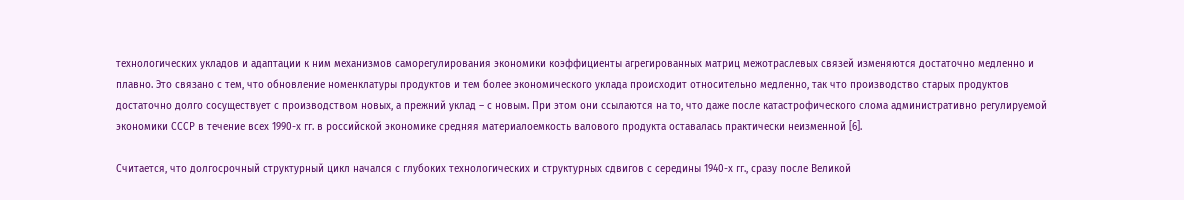технологических укладов и адаптации к ним механизмов саморегулирования экономики коэффициенты агрегированных матриц межотраслевых связей изменяются достаточно медленно и плавно. Это связано с тем, что обновление номенклатуры продуктов и тем более экономического уклада происходит относительно медленно, так что производство старых продуктов достаточно долго сосуществует с производством новых, а прежний уклад – с новым. При этом они ссылаются на то, что даже после катастрофического слома административно регулируемой экономики СССР в течение всех 1990-х гг. в российской экономике средняя материалоемкость валового продукта оставалась практически неизменной [6].

Считается, что долгосрочный структурный цикл начался с глубоких технологических и структурных сдвигов с середины 1940-х гг., сразу после Великой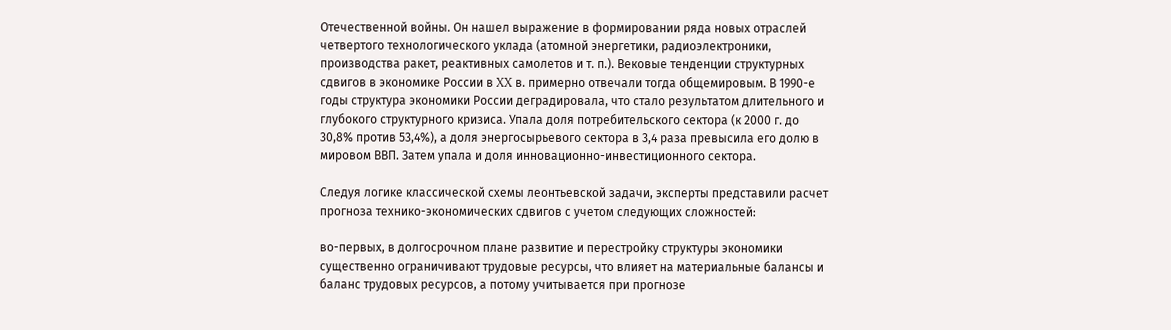Отечественной войны. Он нашел выражение в формировании ряда новых отраслей четвертого технологического уклада (атомной энергетики, радиоэлектроники, производства ракет, реактивных самолетов и т. п.). Вековые тенденции структурных сдвигов в экономике России в XX в. примерно отвечали тогда общемировым. В 1990-е годы структура экономики России деградировала, что стало результатом длительного и глубокого структурного кризиса. Упала доля потребительского сектора (к 2000 г. до 30,8% против 53,4%), а доля энергосырьевого сектора в 3,4 раза превысила его долю в мировом ВВП. Затем упала и доля инновационно-инвестиционного сектора.

Следуя логике классической схемы леонтьевской задачи, эксперты представили расчет прогноза технико-экономических сдвигов с учетом следующих сложностей:

во-первых, в долгосрочном плане развитие и перестройку структуры экономики существенно ограничивают трудовые ресурсы, что влияет на материальные балансы и баланс трудовых ресурсов, а потому учитывается при прогнозе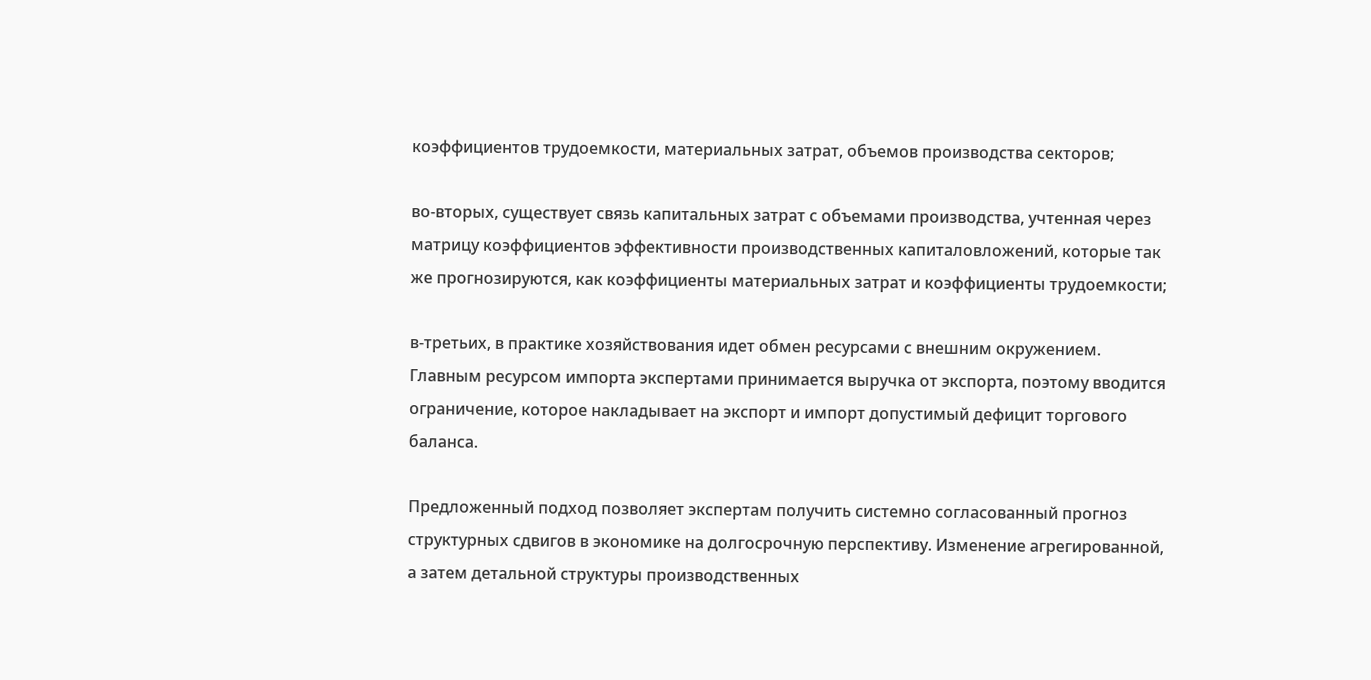коэффициентов трудоемкости, материальных затрат, объемов производства секторов;

во-вторых, существует связь капитальных затрат с объемами производства, учтенная через матрицу коэффициентов эффективности производственных капиталовложений, которые так же прогнозируются, как коэффициенты материальных затрат и коэффициенты трудоемкости;

в-третьих, в практике хозяйствования идет обмен ресурсами с внешним окружением. Главным ресурсом импорта экспертами принимается выручка от экспорта, поэтому вводится ограничение, которое накладывает на экспорт и импорт допустимый дефицит торгового баланса.

Предложенный подход позволяет экспертам получить системно согласованный прогноз структурных сдвигов в экономике на долгосрочную перспективу. Изменение агрегированной, а затем детальной структуры производственных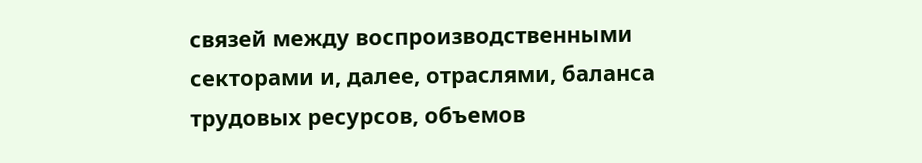связей между воспроизводственными секторами и, далее, отраслями, баланса трудовых ресурсов, объемов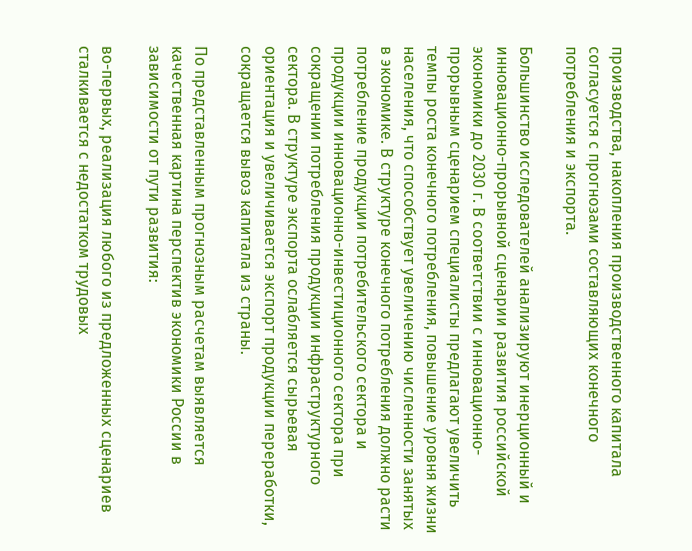производства, накопления производственного капитала согласуется с прогнозами составляющих конечного потребления и экспорта.

Большинство исследователей анализируют инерционный и инновационно-прорывной сценарии развития российской экономики до 2030 г. В соответствии с инновационно-прорывным сценарием специалисты предлагают увеличить темпы роста конечного потребления, повышение уровня жизни населения, что способствует увеличению численности занятых в экономике. В структуре конечного потребления должно расти потребление продукции потребительского сектора и продукции инновационно-инвестиционного сектора при сокращении потребления продукции инфраструктурного сектора. В структуре экспорта ослабляется сырьевая ориентация и увеличивается экспорт продукции переработки, сокращается вывоз капитала из страны.

По представленным прогнозным расчетам выявляется качественная картина перспектив экономики России в зависимости от пути развития:

во-первых, реализация любого из предложенных сценариев сталкивается с недостатком трудовых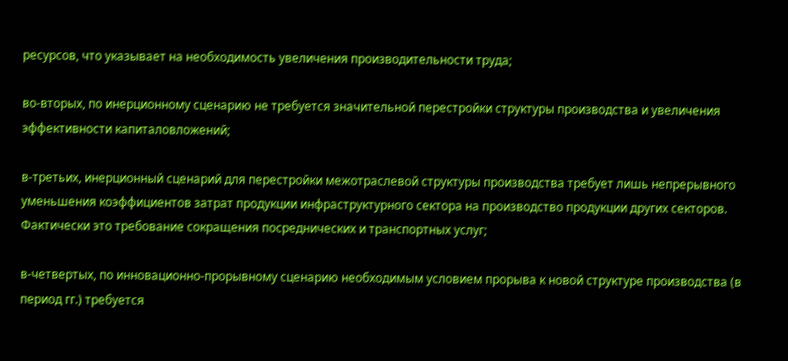ресурсов, что указывает на необходимость увеличения производительности труда;

во-вторых, по инерционному сценарию не требуется значительной перестройки структуры производства и увеличения эффективности капиталовложений;

в-третьих, инерционный сценарий для перестройки межотраслевой структуры производства требует лишь непрерывного уменьшения коэффициентов затрат продукции инфраструктурного сектора на производство продукции других секторов. Фактически это требование сокращения посреднических и транспортных услуг;

в-четвертых, по инновационно-прорывному сценарию необходимым условием прорыва к новой структуре производства (в период гг.) требуется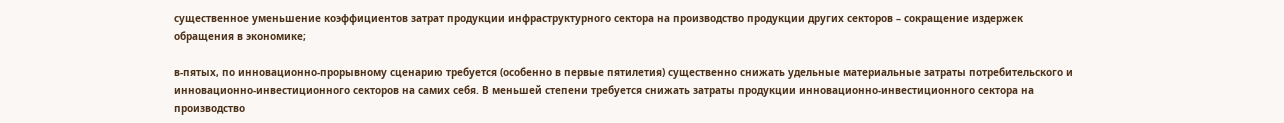существенное уменьшение коэффициентов затрат продукции инфраструктурного сектора на производство продукции других секторов – сокращение издержек обращения в экономике;

в-пятых, по инновационно-прорывному сценарию требуется (особенно в первые пятилетия) существенно снижать удельные материальные затраты потребительского и инновационно-инвестиционного секторов на самих себя. В меньшей степени требуется снижать затраты продукции инновационно-инвестиционного сектора на производство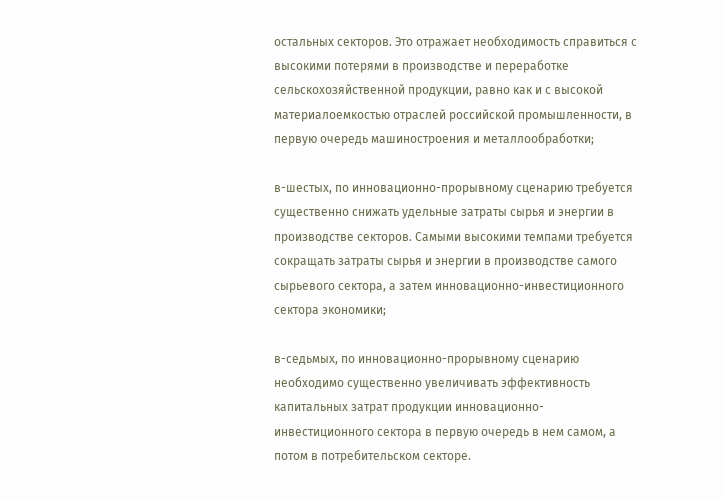остальных секторов. Это отражает необходимость справиться с высокими потерями в производстве и переработке сельскохозяйственной продукции, равно как и с высокой материалоемкостью отраслей российской промышленности, в первую очередь машиностроения и металлообработки;

в-шестых, по инновационно-прорывному сценарию требуется существенно снижать удельные затраты сырья и энергии в производстве секторов. Самыми высокими темпами требуется сокращать затраты сырья и энергии в производстве самого сырьевого сектора, а затем инновационно-инвестиционного сектора экономики;

в-седьмых, по инновационно-прорывному сценарию необходимо существенно увеличивать эффективность капитальных затрат продукции инновационно-инвестиционного сектора в первую очередь в нем самом, а потом в потребительском секторе.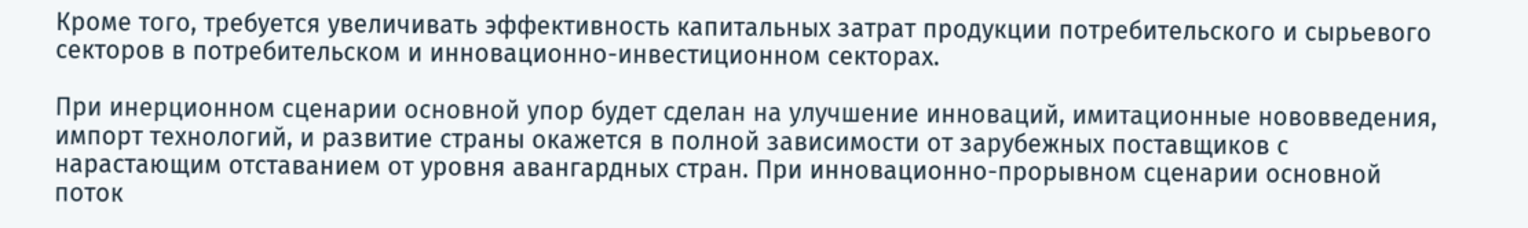Кроме того, требуется увеличивать эффективность капитальных затрат продукции потребительского и сырьевого секторов в потребительском и инновационно-инвестиционном секторах.

При инерционном сценарии основной упор будет сделан на улучшение инноваций, имитационные нововведения, импорт технологий, и развитие страны окажется в полной зависимости от зарубежных поставщиков с нарастающим отставанием от уровня авангардных стран. При инновационно-прорывном сценарии основной поток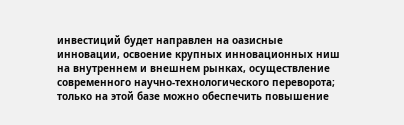инвестиций будет направлен на оазисные инновации, освоение крупных инновационных ниш на внутреннем и внешнем рынках, осуществление современного научно-технологического переворота; только на этой базе можно обеспечить повышение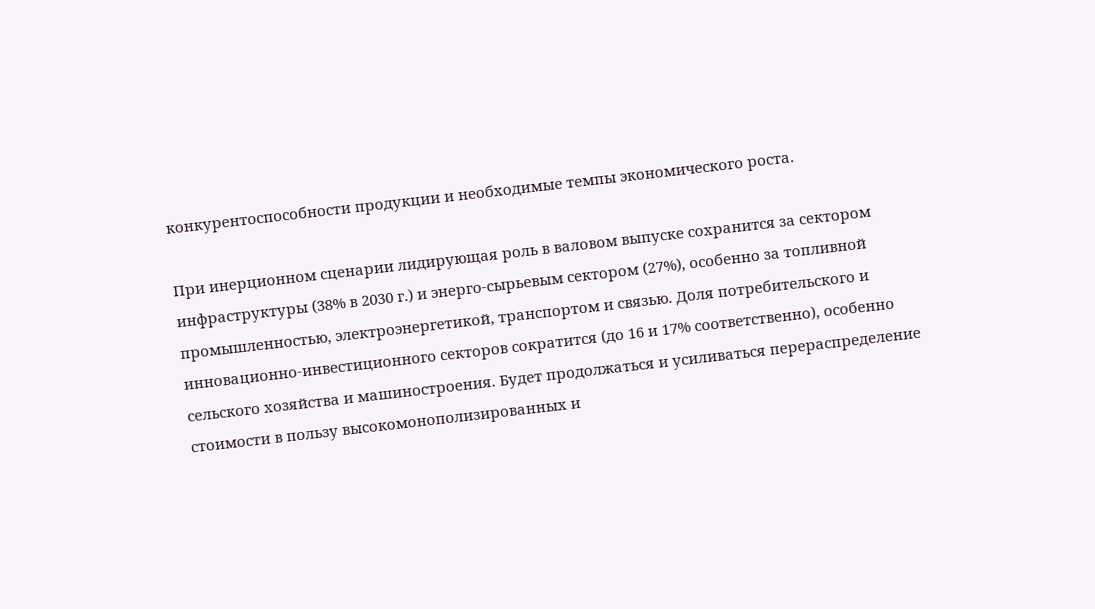конкурентоспособности продукции и необходимые темпы экономического роста.

При инерционном сценарии лидирующая роль в валовом выпуске сохранится за сектором инфраструктуры (38% в 2030 г.) и энерго-сырьевым сектором (27%), особенно за топливной промышленностью, электроэнергетикой, транспортом и связью. Доля потребительского и инновационно-инвестиционного секторов сократится (до 16 и 17% соответственно), особенно сельского хозяйства и машиностроения. Будет продолжаться и усиливаться перераспределение стоимости в пользу высокомонополизированных и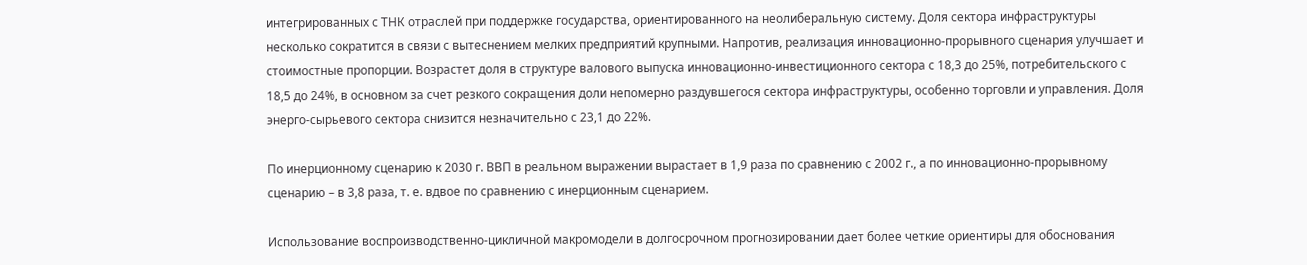интегрированных с ТНК отраслей при поддержке государства, ориентированного на неолиберальную систему. Доля сектора инфраструктуры несколько сократится в связи с вытеснением мелких предприятий крупными. Напротив, реализация инновационно-прорывного сценария улучшает и стоимостные пропорции. Возрастет доля в структуре валового выпуска инновационно-инвестиционного сектора с 18,3 до 25%, потребительского с 18,5 до 24%, в основном за счет резкого сокращения доли непомерно раздувшегося сектора инфраструктуры, особенно торговли и управления. Доля энерго-сырьевого сектора снизится незначительно с 23,1 до 22%.

По инерционному сценарию к 2030 г. ВВП в реальном выражении вырастает в 1,9 раза по сравнению с 2002 г., а по инновационно-прорывному сценарию – в 3,8 раза, т. е. вдвое по сравнению с инерционным сценарием.

Использование воспроизводственно-цикличной макромодели в долгосрочном прогнозировании дает более четкие ориентиры для обоснования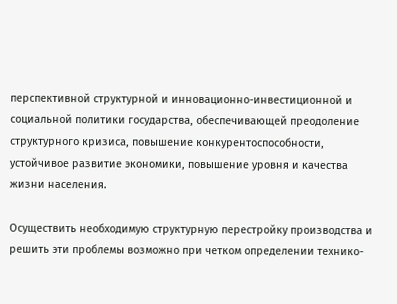перспективной структурной и инновационно-инвестиционной и социальной политики государства, обеспечивающей преодоление структурного кризиса, повышение конкурентоспособности, устойчивое развитие экономики, повышение уровня и качества жизни населения.

Осуществить необходимую структурную перестройку производства и решить эти проблемы возможно при четком определении технико-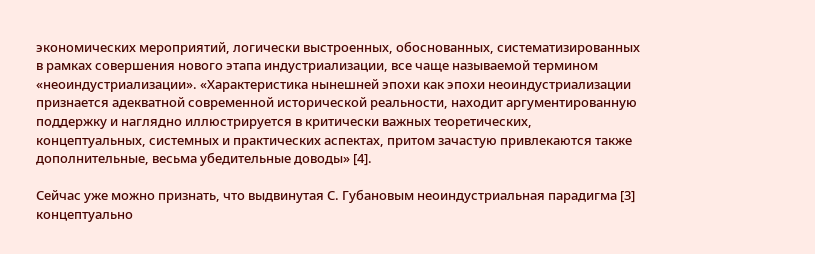экономических мероприятий, логически выстроенных, обоснованных, систематизированных в рамках совершения нового этапа индустриализации, все чаще называемой термином «неоиндустриализации». «Характеристика нынешней эпохи как эпохи неоиндустриализации признается адекватной современной исторической реальности, находит аргументированную поддержку и наглядно иллюстрируется в критически важных теоретических, концептуальных, системных и практических аспектах, притом зачастую привлекаются также дополнительные, весьма убедительные доводы» [4].

Сейчас уже можно признать, что выдвинутая С. Губановым неоиндустриальная парадигма [3] концептуально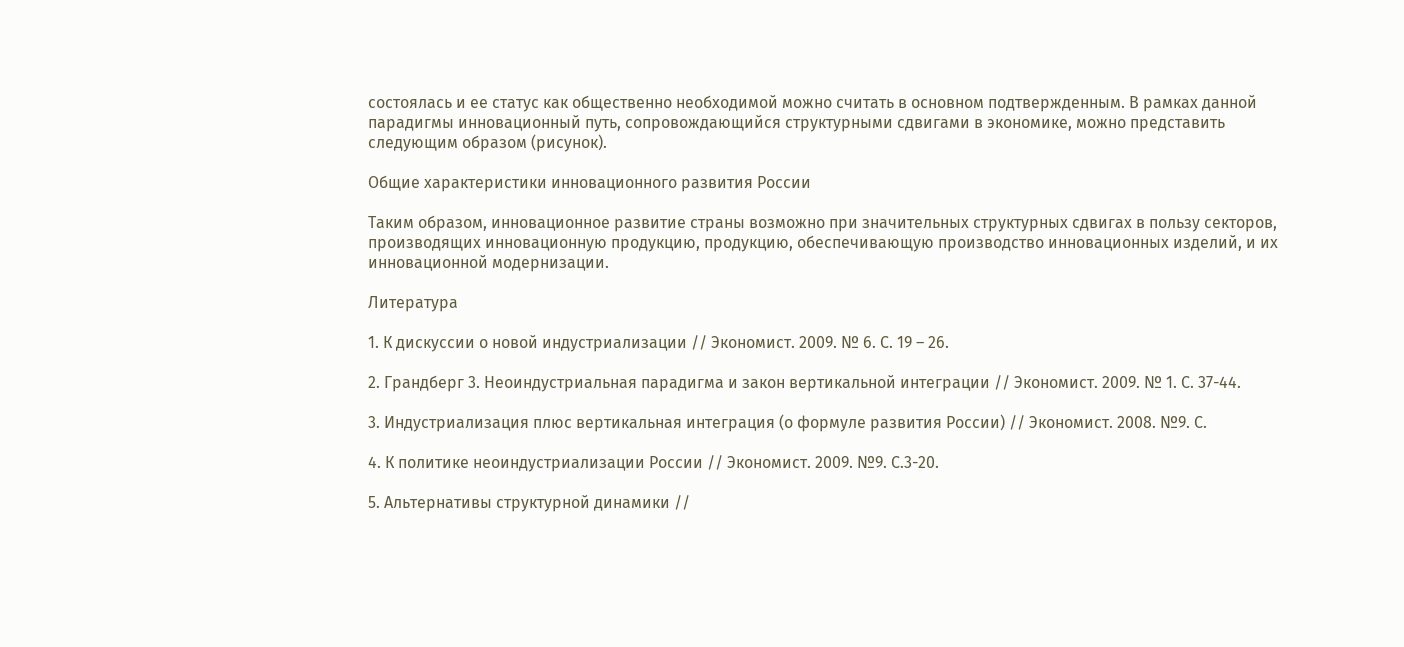состоялась и ее статус как общественно необходимой можно считать в основном подтвержденным. В рамках данной парадигмы инновационный путь, сопровождающийся структурными сдвигами в экономике, можно представить следующим образом (рисунок).

Общие характеристики инновационного развития России

Таким образом, инновационное развитие страны возможно при значительных структурных сдвигах в пользу секторов, производящих инновационную продукцию, продукцию, обеспечивающую производство инновационных изделий, и их инновационной модернизации.

Литература

1. К дискуссии о новой индустриализации // Экономист. 2009. № 6. С. 19 – 26.

2. Грандберг 3. Неоиндустриальная парадигма и закон вертикальной интеграции // Экономист. 2009. № 1. С. 37-44.

3. Индустриализация плюс вертикальная интеграция (о формуле развития России) // Экономист. 2008. №9. С.

4. К политике неоиндустриализации России // Экономист. 2009. №9. С.3-20.

5. Альтернативы структурной динамики //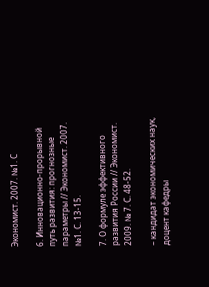Экономист. 2007. №1. С

6. Инновационно-прорывной путь развития: прогнозные параметры // Экономист. 2007. №1. С. 13-15.

7. О формуле эффективного развития России // Экономист. 2009. № 7. С. 48-52.

– кандидат экономических наук, доцент кафедры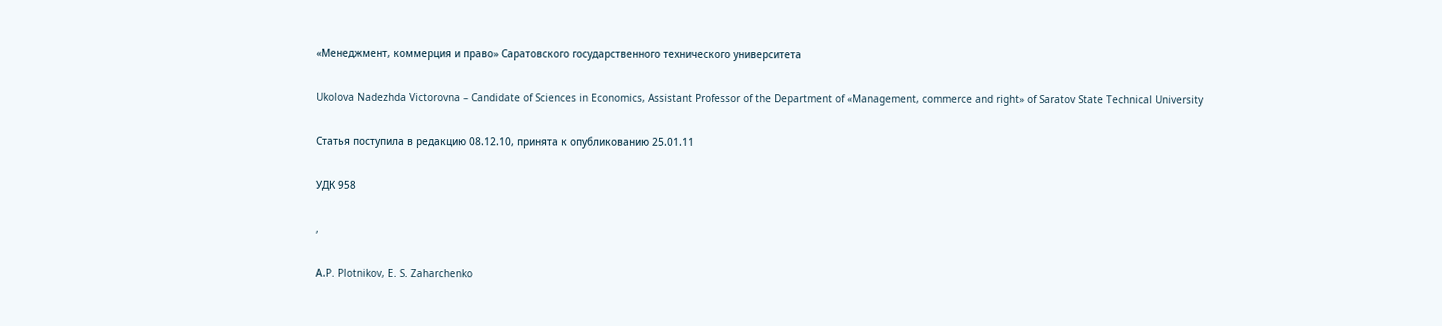«Менеджмент, коммерция и право» Саратовского государственного технического университета

Ukolova Nadezhda Victorovna – Candidate of Sciences in Economics, Assistant Professor of the Department of «Management, commerce and right» of Saratov State Technical University

Статья поступила в редакцию 08.12.10, принята к опубликованию 25.01.11

УДК 958

,

А.P. Plotnikov, E. S. Zaharchenko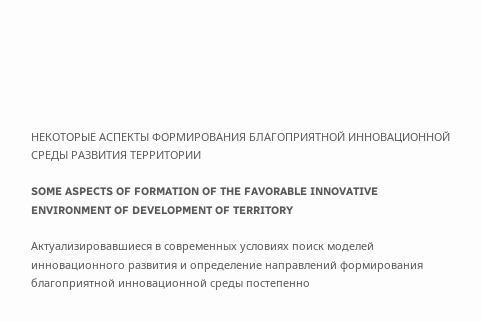НЕКОТОРЫЕ АСПЕКТЫ ФОРМИРОВАНИЯ БЛАГОПРИЯТНОЙ ИННОВАЦИОННОЙ СРЕДЫ РАЗВИТИЯ ТЕРРИТОРИИ

SOME ASPECTS OF FORMATION OF THE FAVORABLE INNOVATIVE ENVIRONMENT OF DEVELOPMENT OF TERRITORY

Актуализировавшиеся в современных условиях поиск моделей инновационного развития и определение направлений формирования благоприятной инновационной среды постепенно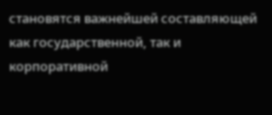становятся важнейшей составляющей как государственной, так и корпоративной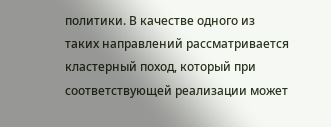политики. В качестве одного из таких направлений рассматривается кластерный поход, который при соответствующей реализации может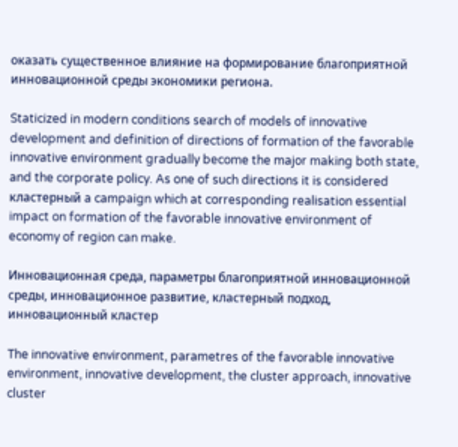оказать существенное влияние на формирование благоприятной инновационной среды экономики региона.

Staticized in modern conditions search of models of innovative development and definition of directions of formation of the favorable innovative environment gradually become the major making both state, and the corporate policy. As one of such directions it is considered кластерный a campaign which at corresponding realisation essential impact on formation of the favorable innovative environment of economy of region can make.

Инновационная среда, параметры благоприятной инновационной среды, инновационное развитие, кластерный подход, инновационный кластер

The innovative environment, parametres of the favorable innovative environment, innovative development, the cluster approach, innovative cluster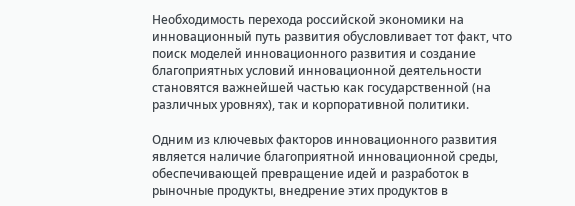Необходимость перехода российской экономики на инновационный путь развития обусловливает тот факт, что поиск моделей инновационного развития и создание благоприятных условий инновационной деятельности становятся важнейшей частью как государственной (на различных уровнях), так и корпоративной политики.

Одним из ключевых факторов инновационного развития является наличие благоприятной инновационной среды, обеспечивающей превращение идей и разработок в рыночные продукты, внедрение этих продуктов в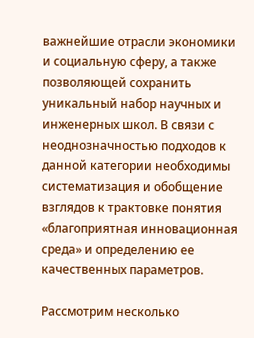важнейшие отрасли экономики и социальную сферу, а также позволяющей сохранить уникальный набор научных и инженерных школ. В связи с неоднозначностью подходов к данной категории необходимы систематизация и обобщение взглядов к трактовке понятия «благоприятная инновационная среда» и определению ее качественных параметров.

Рассмотрим несколько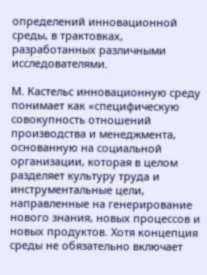определений инновационной среды, в трактовках, разработанных различными исследователями.

М. Кастельс инновационную среду понимает как «специфическую совокупность отношений производства и менеджмента, основанную на социальной организации, которая в целом разделяет культуру труда и инструментальные цели, направленные на генерирование нового знания, новых процессов и новых продуктов. Хотя концепция среды не обязательно включает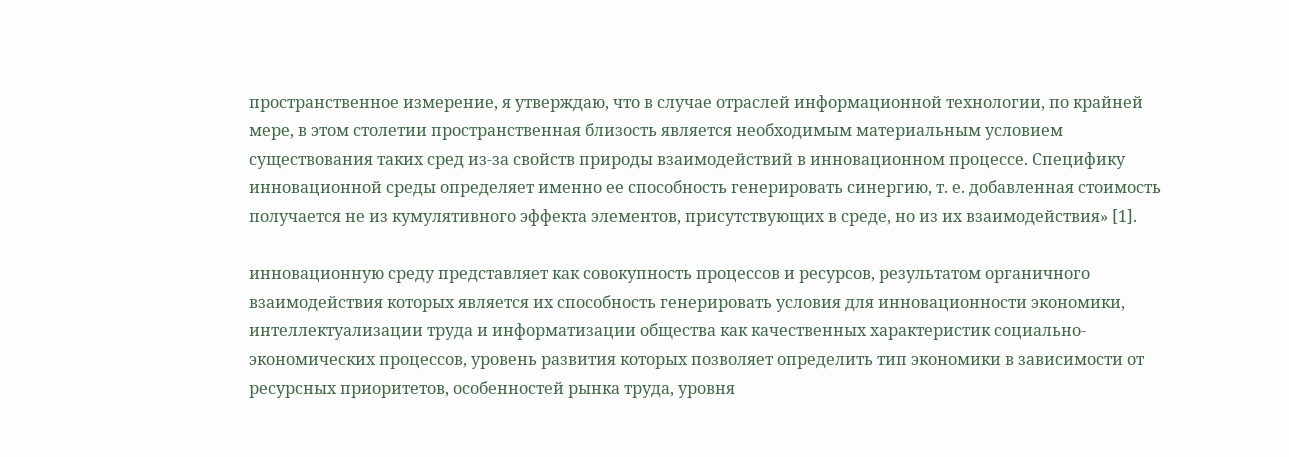пространственное измерение, я утверждаю, что в случае отраслей информационной технологии, по крайней мере, в этом столетии пространственная близость является необходимым материальным условием существования таких сред из-за свойств природы взаимодействий в инновационном процессе. Специфику инновационной среды определяет именно ее способность генерировать синергию, т. е. добавленная стоимость получается не из кумулятивного эффекта элементов, присутствующих в среде, но из их взаимодействия» [1].

инновационную среду представляет как совокупность процессов и ресурсов, результатом органичного взаимодействия которых является их способность генерировать условия для инновационности экономики, интеллектуализации труда и информатизации общества как качественных характеристик социально-экономических процессов, уровень развития которых позволяет определить тип экономики в зависимости от ресурсных приоритетов, особенностей рынка труда, уровня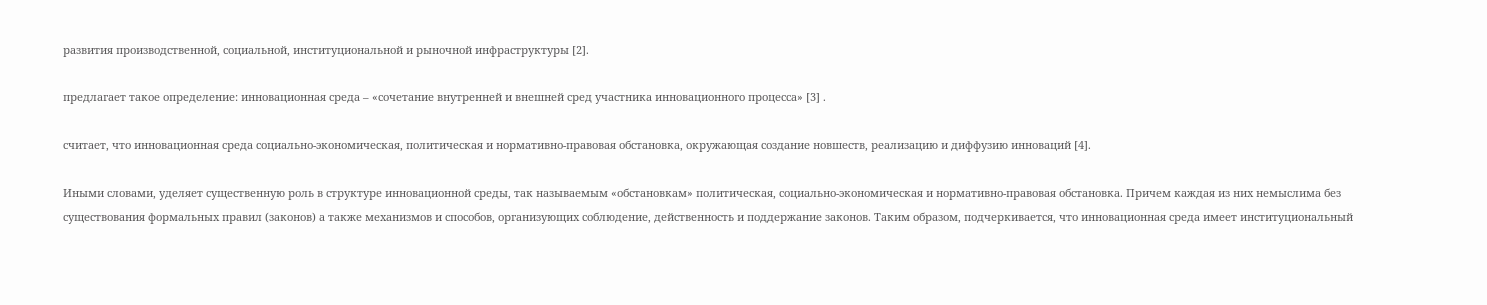развития производственной, социальной, институциональной и рыночной инфраструктуры [2].

предлагает такое определение: инновационная среда – «сочетание внутренней и внешней сред участника инновационного процесса» [3] .

считает, что инновационная среда социально-экономическая, политическая и нормативно-правовая обстановка, окружающая создание новшеств, реализацию и диффузию инноваций [4].

Иными словами, уделяет существенную роль в структуре инновационной среды, так называемым «обстановкам» политическая, социально-экономическая и нормативно-правовая обстановка. Причем каждая из них немыслима без существования формальных правил (законов) а также механизмов и способов, организующих соблюдение, действенность и поддержание законов. Таким образом, подчеркивается, что инновационная среда имеет институциональный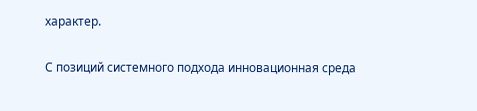характер.

С позиций системного подхода инновационная среда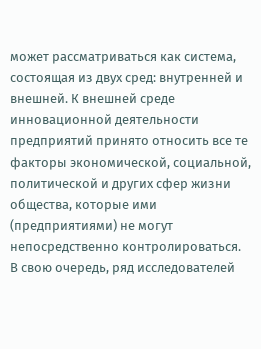может рассматриваться как система, состоящая из двух сред: внутренней и внешней. К внешней среде инновационной деятельности предприятий принято относить все те факторы экономической, социальной, политической и других сфер жизни общества, которые ими (предприятиями) не могут непосредственно контролироваться. В свою очередь, ряд исследователей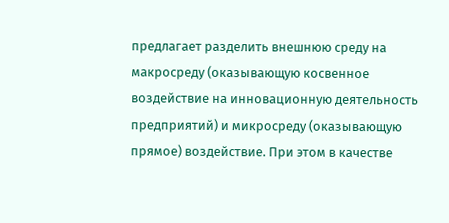предлагает разделить внешнюю среду на макросреду (оказывающую косвенное воздействие на инновационную деятельность предприятий) и микросреду (оказывающую прямое) воздействие. При этом в качестве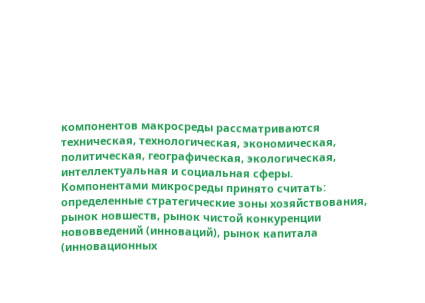компонентов макросреды рассматриваются техническая, технологическая, экономическая, политическая, географическая, экологическая, интеллектуальная и социальная сферы. Компонентами микросреды принято считать: определенные стратегические зоны хозяйствования, рынок новшеств, рынок чистой конкуренции нововведений (инноваций), рынок капитала (инновационных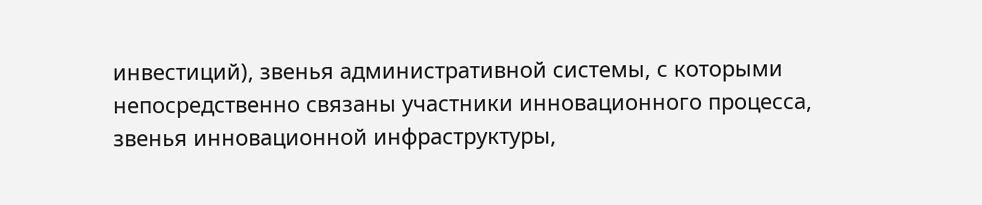инвестиций), звенья административной системы, с которыми непосредственно связаны участники инновационного процесса, звенья инновационной инфраструктуры,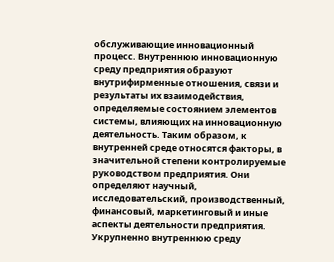обслуживающие инновационный процесс. Внутреннюю инновационную среду предприятия образуют внутрифирменные отношения, связи и результаты их взаимодействия, определяемые состоянием элементов системы, влияющих на инновационную деятельность. Таким образом, к внутренней среде относятся факторы, в значительной степени контролируемые руководством предприятия. Они определяют научный, исследовательский, производственный, финансовый, маркетинговый и иные аспекты деятельности предприятия. Укрупненно внутреннюю среду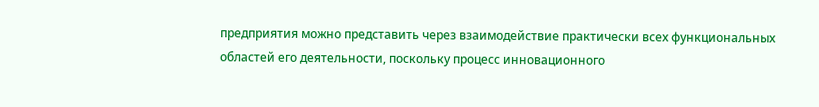предприятия можно представить через взаимодействие практически всех функциональных областей его деятельности, поскольку процесс инновационного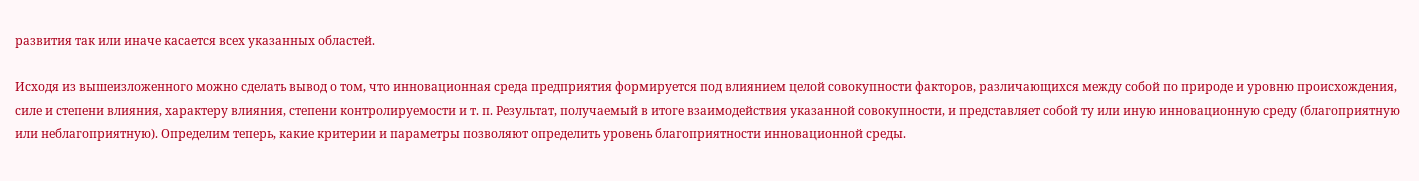развития так или иначе касается всех указанных областей.

Исходя из вышеизложенного можно сделать вывод о том, что инновационная среда предприятия формируется под влиянием целой совокупности факторов, различающихся между собой по природе и уровню происхождения, силе и степени влияния, характеру влияния, степени контролируемости и т. п. Результат, получаемый в итоге взаимодействия указанной совокупности, и представляет собой ту или иную инновационную среду (благоприятную или неблагоприятную). Определим теперь, какие критерии и параметры позволяют определить уровень благоприятности инновационной среды.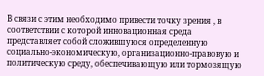В связи с этим необходимо привести точку зрения , в соответствии с которой инновационная среда представляет собой сложившуюся определенную социально-экономическую, организационно-правовую и политическую среду, обеспечивающую или тормозящую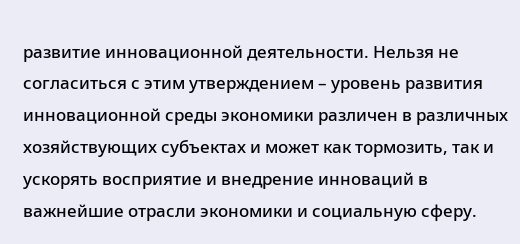развитие инновационной деятельности. Нельзя не согласиться с этим утверждением – уровень развития инновационной среды экономики различен в различных хозяйствующих субъектах и может как тормозить, так и ускорять восприятие и внедрение инноваций в важнейшие отрасли экономики и социальную сферу.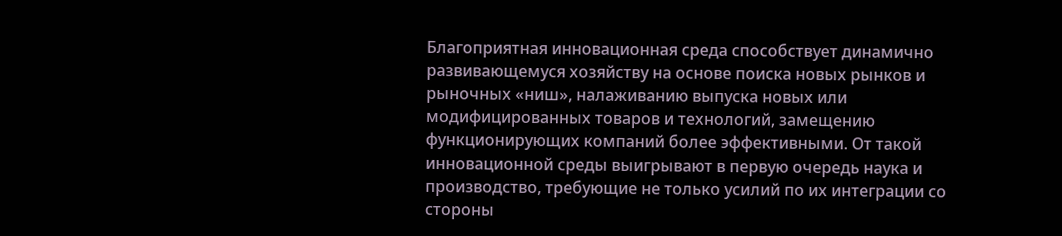Благоприятная инновационная среда способствует динамично развивающемуся хозяйству на основе поиска новых рынков и рыночных «ниш», налаживанию выпуска новых или модифицированных товаров и технологий, замещению функционирующих компаний более эффективными. От такой инновационной среды выигрывают в первую очередь наука и производство, требующие не только усилий по их интеграции со стороны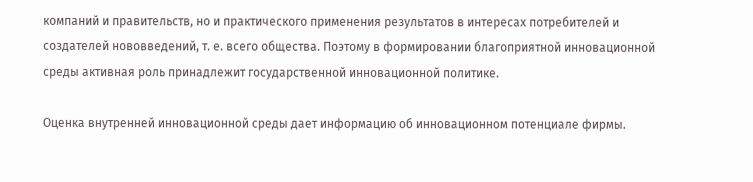компаний и правительств, но и практического применения результатов в интересах потребителей и создателей нововведений, т. е. всего общества. Поэтому в формировании благоприятной инновационной среды активная роль принадлежит государственной инновационной политике.

Оценка внутренней инновационной среды дает информацию об инновационном потенциале фирмы.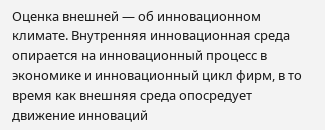Оценка внешней — об инновационном климате. Внутренняя инновационная среда опирается на инновационный процесс в экономике и инновационный цикл фирм, в то время как внешняя среда опосредует движение инноваций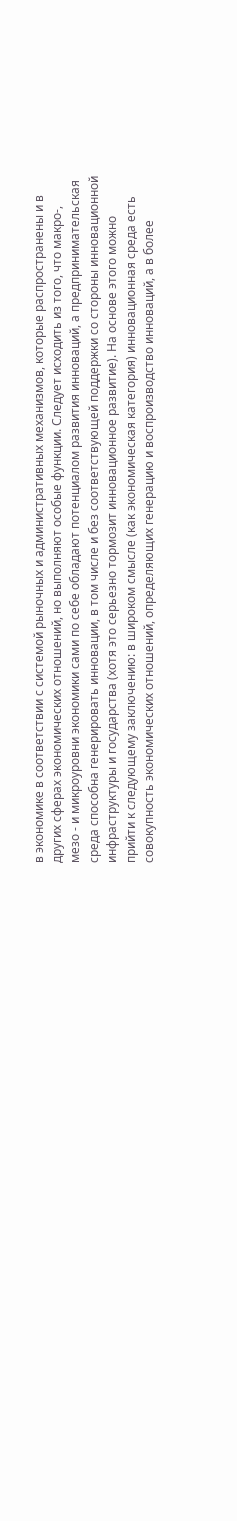в экономике в соответствии с системой рыночных и административных механизмов, которые распространены и в других сферах экономических отношений, но выполняют особые функции. Следует исходить из того, что макро-, мезо - и микроуровни экономики сами по себе обладают потенциалом развития инноваций, а предпринимательская среда способна генерировать инновации, в том числе и без соответствующей поддержки со стороны инновационной инфраструктуры и государства (хотя это серьезно тормозит инновационное развитие). На основе этого можно прийти к следующему заключению: в широком смысле (как экономическая категория) инновационная среда есть совокупность экономических отношений, определяющих генерацию и воспроизводство инноваций, а в более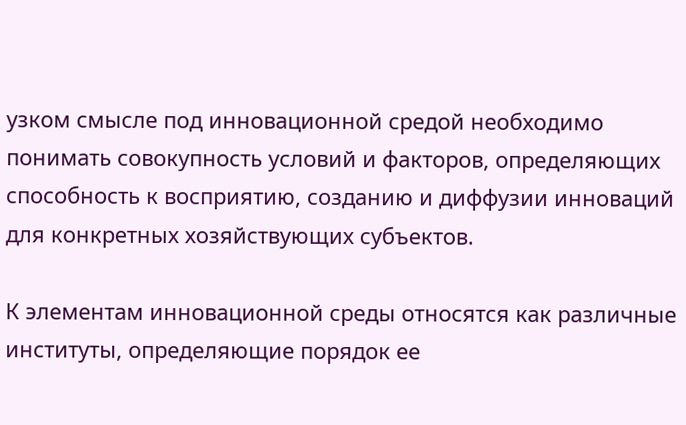узком смысле под инновационной средой необходимо понимать совокупность условий и факторов, определяющих способность к восприятию, созданию и диффузии инноваций для конкретных хозяйствующих субъектов.

К элементам инновационной среды относятся как различные институты, определяющие порядок ее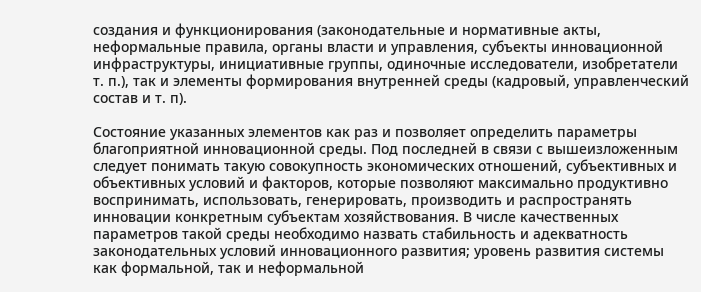создания и функционирования (законодательные и нормативные акты, неформальные правила, органы власти и управления, субъекты инновационной инфраструктуры, инициативные группы, одиночные исследователи, изобретатели т. п.), так и элементы формирования внутренней среды (кадровый, управленческий состав и т. п).

Состояние указанных элементов как раз и позволяет определить параметры благоприятной инновационной среды. Под последней в связи с вышеизложенным следует понимать такую совокупность экономических отношений, субъективных и объективных условий и факторов, которые позволяют максимально продуктивно воспринимать, использовать, генерировать, производить и распространять инновации конкретным субъектам хозяйствования. В числе качественных параметров такой среды необходимо назвать стабильность и адекватность законодательных условий инновационного развития; уровень развития системы как формальной, так и неформальной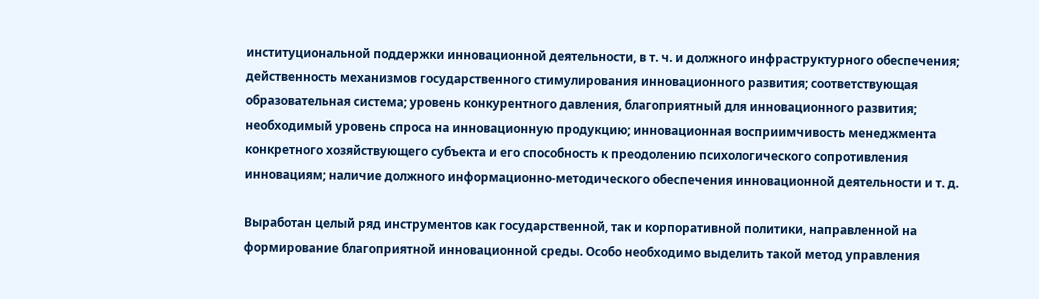институциональной поддержки инновационной деятельности, в т. ч. и должного инфраструктурного обеспечения; действенность механизмов государственного стимулирования инновационного развития; соответствующая образовательная система; уровень конкурентного давления, благоприятный для инновационного развития; необходимый уровень спроса на инновационную продукцию; инновационная восприимчивость менеджмента конкретного хозяйствующего субъекта и его способность к преодолению психологического сопротивления инновациям; наличие должного информационно-методического обеспечения инновационной деятельности и т. д.

Выработан целый ряд инструментов как государственной, так и корпоративной политики, направленной на формирование благоприятной инновационной среды. Особо необходимо выделить такой метод управления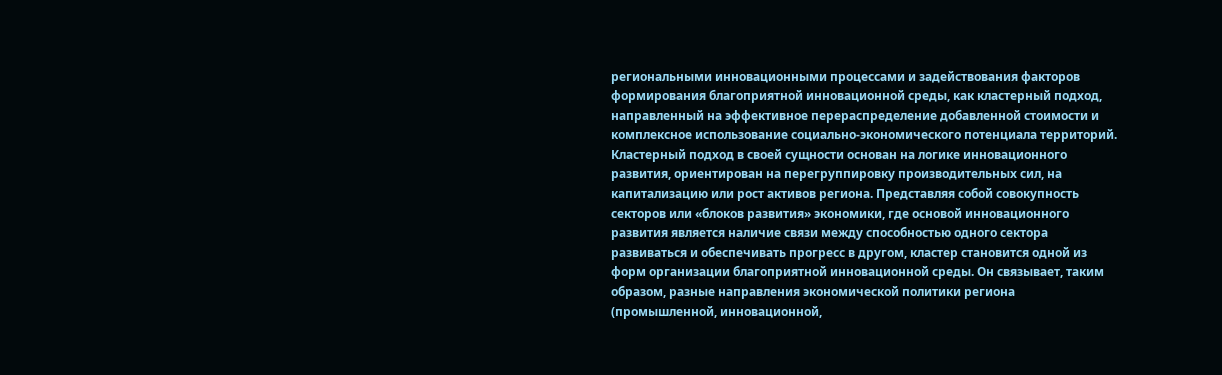региональными инновационными процессами и задействования факторов формирования благоприятной инновационной среды, как кластерный подход, направленный на эффективное перераспределение добавленной стоимости и комплексное использование социально-экономического потенциала территорий. Кластерный подход в своей сущности основан на логике инновационного развития, ориентирован на перегруппировку производительных сил, на капитализацию или рост активов региона. Представляя собой совокупность секторов или «блоков развития» экономики, где основой инновационного развития является наличие связи между способностью одного сектора развиваться и обеспечивать прогресс в другом, кластер становится одной из форм организации благоприятной инновационной среды. Он связывает, таким образом, разные направления экономической политики региона (промышленной, инновационной,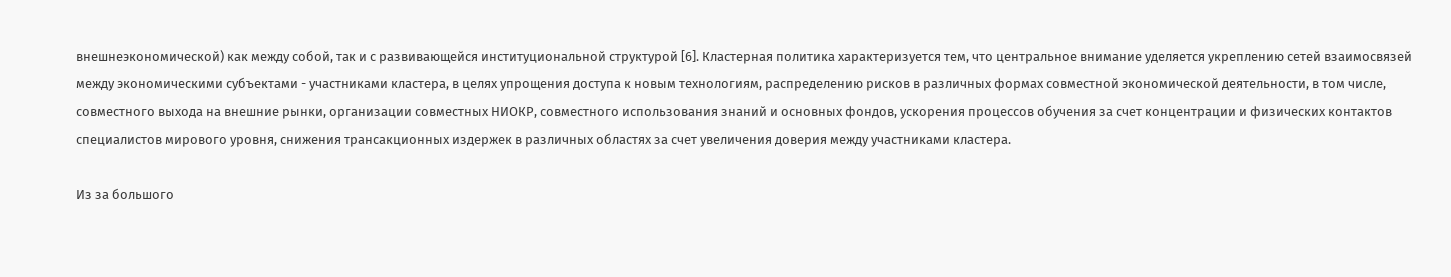внешнеэкономической) как между собой, так и с развивающейся институциональной структурой [6]. Кластерная политика характеризуется тем, что центральное внимание уделяется укреплению сетей взаимосвязей между экономическими субъектами - участниками кластера, в целях упрощения доступа к новым технологиям, распределению рисков в различных формах совместной экономической деятельности, в том числе, совместного выхода на внешние рынки, организации совместных НИОКР, совместного использования знаний и основных фондов, ускорения процессов обучения за счет концентрации и физических контактов специалистов мирового уровня, снижения трансакционных издержек в различных областях за счет увеличения доверия между участниками кластера.

Из за большого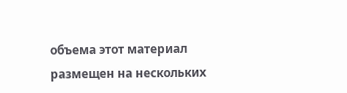объема этот материал размещен на нескольких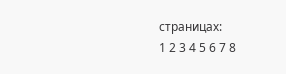страницах:
1 2 3 4 5 6 7 8